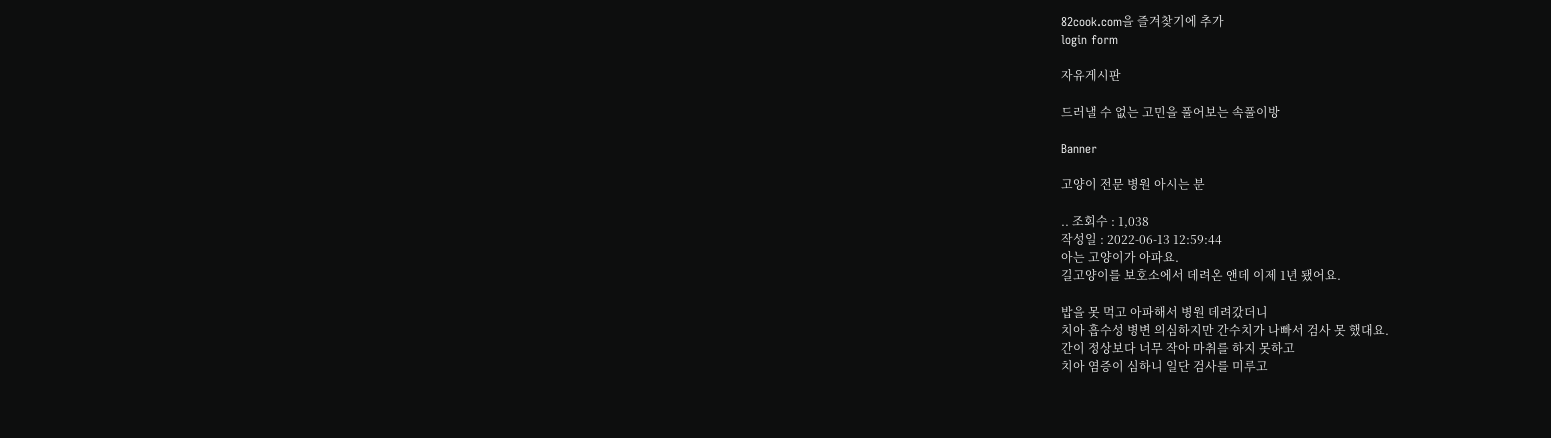82cook.com을 즐겨찾기에 추가
login form

자유게시판

드러낼 수 없는 고민을 풀어보는 속풀이방

Banner

고양이 전문 병원 아시는 분

.. 조회수 : 1,038
작성일 : 2022-06-13 12:59:44
아는 고양이가 아파요.
길고양이를 보호소에서 데려온 앤데 이제 1년 됐어요.

밥을 못 먹고 아파해서 병원 데려갔더니
치아 흡수성 병변 의심하지만 간수치가 나빠서 검사 못 했대요.
간이 정상보다 너무 작아 마취를 하지 못하고
치아 염증이 심하니 일단 검사를 미루고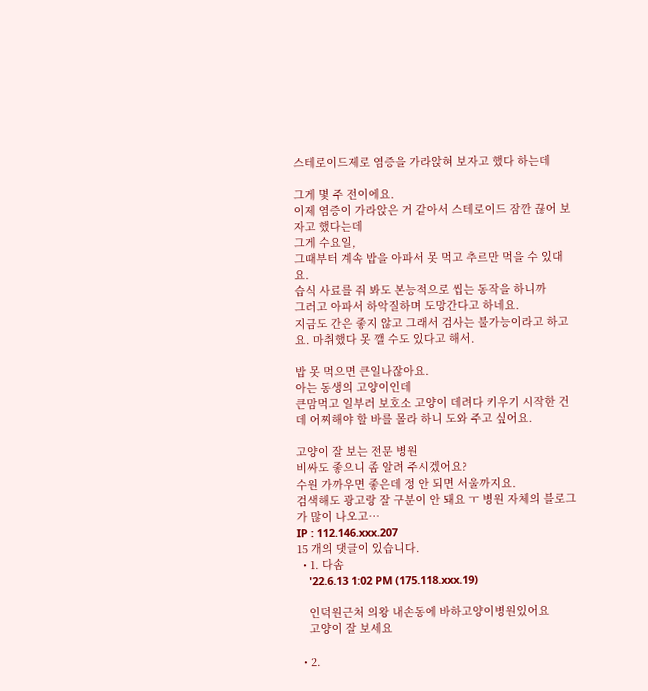스테로이드제로 염증을 가라앉혀 보자고 했다 하는데

그게 몇 주 전이에요.
이제 염증이 가라앉은 거 같아서 스테로이드 잠깐 끊어 보자고 했다는데
그게 수요일,
그때부터 계속 밥을 아파서 못 먹고 추르만 먹을 수 있대요.
습식 사료를 줘 봐도 본능적으로 씹는 동작을 하니까
그러고 아파서 하악질하며 도망간다고 하네요.
지금도 간은 좋지 않고 그래서 검사는 불가능이라고 하고요. 마취했다 못 깰 수도 있다고 해서.

밥 못 먹으면 큰일나잖아요.
아는 동생의 고양이인데
큰맘먹고 일부러 보호소 고양이 데려다 키우기 시작한 건데 어찌해야 할 바를 몰라 하니 도와 주고 싶어요.

고양이 잘 보는 전문 병원
비싸도 좋으니 좀 알려 주시겠어요?
수원 가까우면 좋은데 정 안 되면 서울까지요.
검색해도 광고랑 잘 구분이 안 돼요 ㅜ 병원 자체의 블로그가 많이 나오고…
IP : 112.146.xxx.207
15 개의 댓글이 있습니다.
  • 1. 다솜
    '22.6.13 1:02 PM (175.118.xxx.19)

    인덕원근처 의왕 내손동에 바하고양이병원있어요
    고양이 잘 보세요

  • 2.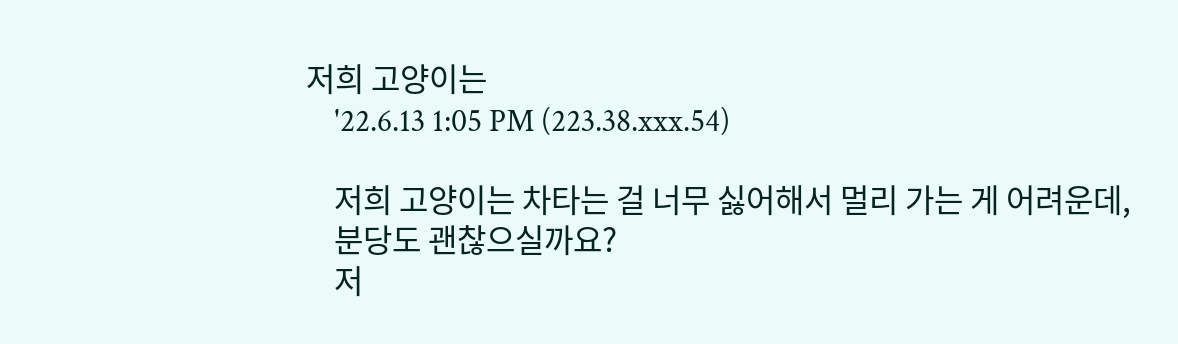저희 고양이는
    '22.6.13 1:05 PM (223.38.xxx.54)

    저희 고양이는 차타는 걸 너무 싫어해서 멀리 가는 게 어려운데,
    분당도 괜찮으실까요?
    저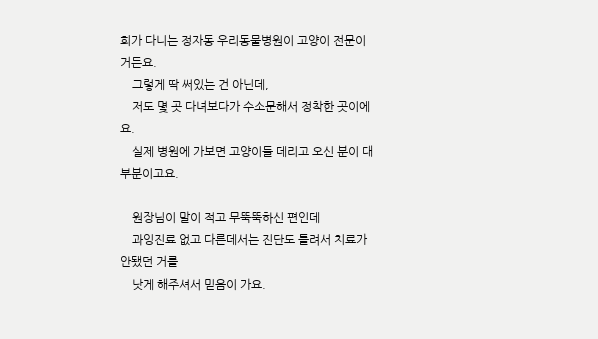희가 다니는 정자동 우리동물병원이 고양이 전문이거든요.
    그렇게 딱 써있는 건 아닌데,
    저도 몇 곳 다녀보다가 수소문해서 정착한 곳이에요.
    실제 병원에 가보면 고양이들 데리고 오신 분이 대부분이고요.

    원장님이 말이 적고 무뚝뚝하신 편인데
    과잉진료 없고 다른데서는 진단도 틀려서 치료가 안됐던 거를
    낫게 해주셔서 믿음이 가요.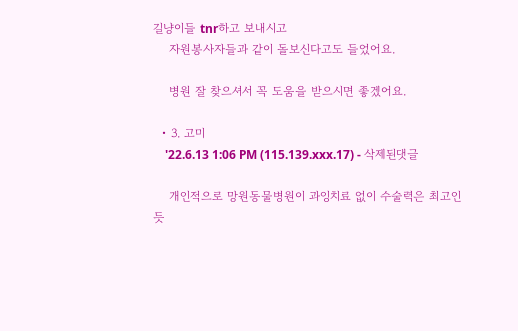길냥이들 tnr하고 보내시고
    자원봉사자들과 같이 돌보신다고도 들었어요.

    병원 잘 찾으셔서 꼭 도움을 받으시면 좋겠어요.

  • 3. 고미
    '22.6.13 1:06 PM (115.139.xxx.17) - 삭제된댓글

    개인적으로 망원동물병원이 과잉치료 없이 수술력은 최고인듯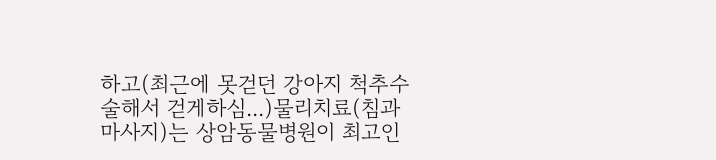하고(최근에 못걷던 강아지 척추수술해서 걷게하심...)물리치료(침과 마사지)는 상암동물병원이 최고인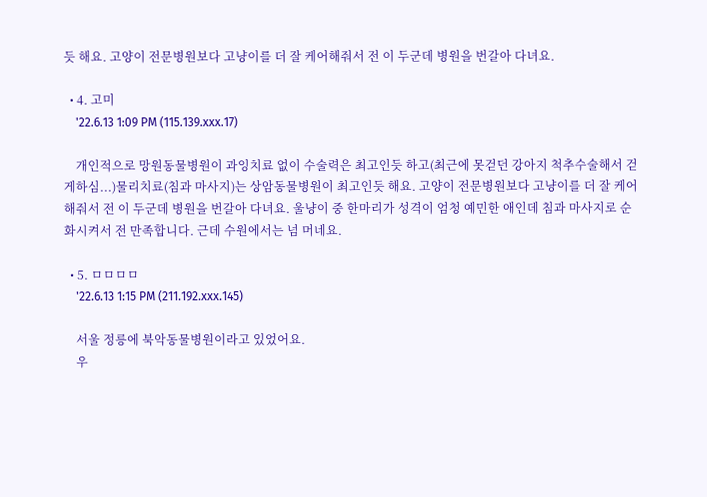듯 해요. 고양이 전문병원보다 고냥이를 더 잘 케어해줘서 전 이 두군데 병원을 번갈아 다녀요.

  • 4. 고미
    '22.6.13 1:09 PM (115.139.xxx.17)

    개인적으로 망원동물병원이 과잉치료 없이 수술력은 최고인듯 하고(최근에 못걷던 강아지 척추수술해서 걷게하심...)물리치료(침과 마사지)는 상암동물병원이 최고인듯 해요. 고양이 전문병원보다 고냥이를 더 잘 케어해줘서 전 이 두군데 병원을 번갈아 다녀요. 울냥이 중 한마리가 성격이 엄청 예민한 애인데 침과 마사지로 순화시켜서 전 만족합니다. 근데 수원에서는 넘 머네요.

  • 5. ㅁㅁㅁㅁ
    '22.6.13 1:15 PM (211.192.xxx.145)

    서울 정릉에 북악동물병원이라고 있었어요.
    우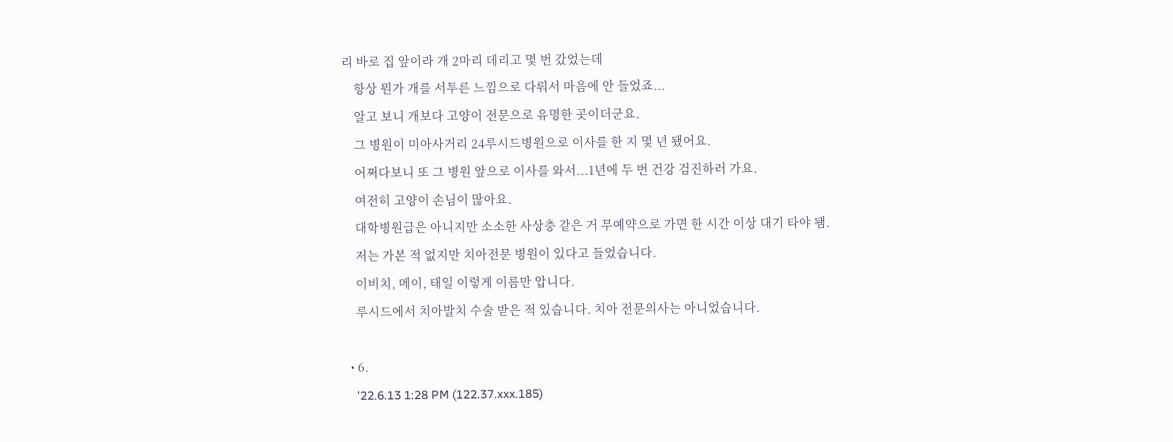리 바로 집 앞이라 개 2마리 데리고 몇 번 갔었는데
    항상 뭔가 개를 서투른 느낌으로 다뤄서 마음에 안 들었죠...
    알고 보니 개보다 고양이 전문으로 유명한 곳이더군요.
    그 병원이 미아사거리 24루시드병원으로 이사를 한 지 몇 년 됐어요.
    어쩌다보니 또 그 병원 앞으로 이사를 와서...1년에 두 번 건강 검진하러 가요.
    여전히 고양이 손님이 많아요.
    대학병원급은 아니지만 소소한 사상충 같은 거 무예약으로 가면 한 시간 이상 대기 타야 됌.
    저는 가본 적 없지만 치아전문 병원이 있다고 들었습니다.
    이비치, 메이, 태일 이렇게 이름만 압니다.
    루시드에서 치아발치 수술 받은 적 있습니다. 치아 전문의사는 아니었습니다.

  • 6.
    '22.6.13 1:28 PM (122.37.xxx.185)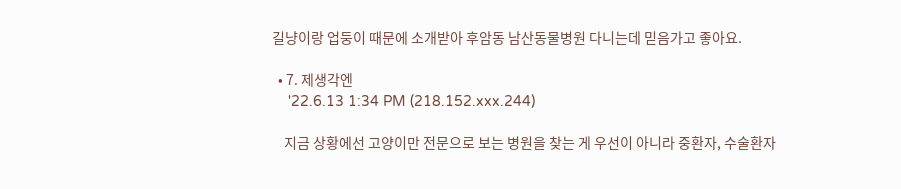길냥이랑 업둥이 때문에 소개받아 후암동 남산동물병원 다니는데 믿음가고 좋아요.

  • 7. 제생각엔
    '22.6.13 1:34 PM (218.152.xxx.244)

    지금 상황에선 고양이만 전문으로 보는 병원을 찾는 게 우선이 아니라 중환자, 수술환자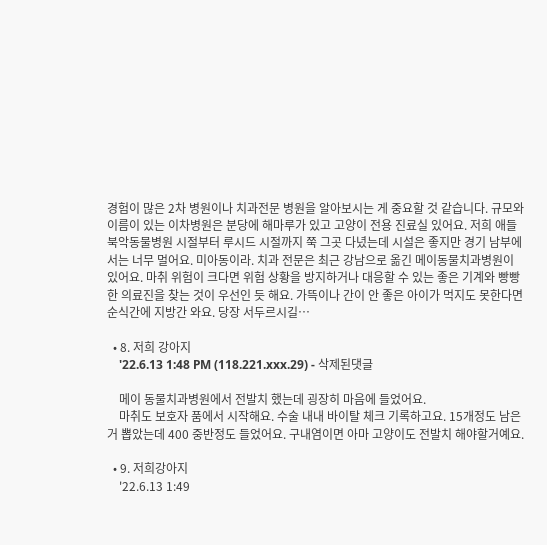경험이 많은 2차 병원이나 치과전문 병원을 알아보시는 게 중요할 것 같습니다. 규모와 이름이 있는 이차병원은 분당에 해마루가 있고 고양이 전용 진료실 있어요. 저희 애들 북악동물병원 시절부터 루시드 시절까지 쭉 그곳 다녔는데 시설은 좋지만 경기 남부에서는 너무 멀어요. 미아동이라. 치과 전문은 최근 강남으로 옮긴 메이동물치과병원이 있어요. 마취 위험이 크다면 위험 상황을 방지하거나 대응할 수 있는 좋은 기계와 빵빵한 의료진을 찾는 것이 우선인 듯 해요. 가뜩이나 간이 안 좋은 아이가 먹지도 못한다면 순식간에 지방간 와요. 당장 서두르시길…

  • 8. 저희 강아지
    '22.6.13 1:48 PM (118.221.xxx.29) - 삭제된댓글

    메이 동물치과병원에서 전발치 했는데 굉장히 마음에 들었어요.
    마취도 보호자 품에서 시작해요. 수술 내내 바이탈 체크 기록하고요. 15개정도 남은거 뽑았는데 400 중반정도 들었어요. 구내염이면 아마 고양이도 전발치 해야할거예요.

  • 9. 저희강아지
    '22.6.13 1:49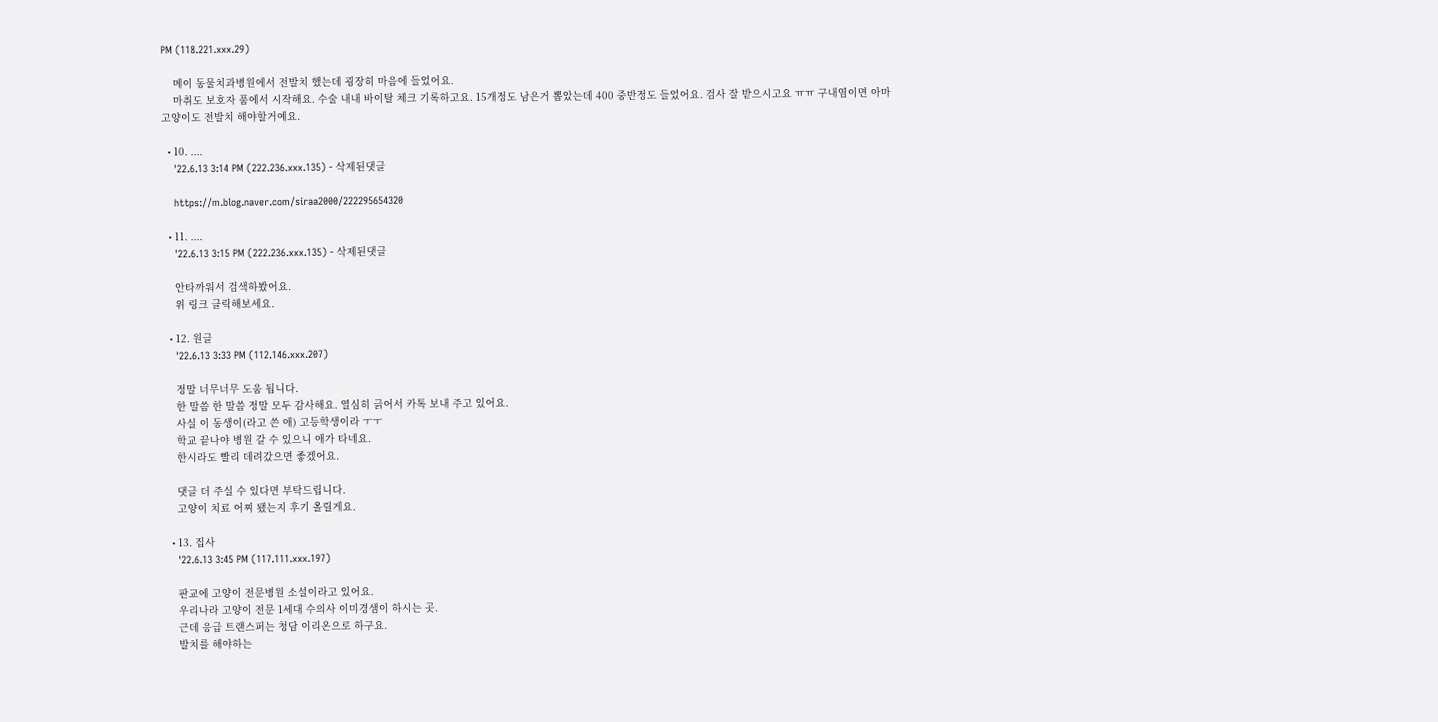PM (118.221.xxx.29)

    메이 동물치과병원에서 전발치 했는데 굉장히 마음에 들었어요.
    마취도 보호자 품에서 시작해요. 수술 내내 바이탈 체크 기록하고요. 15개정도 남은거 뽑았는데 400 중반정도 들었어요. 검사 잘 받으시고요 ㅠㅠ 구내염이면 아마 고양이도 전발치 해야할거예요.

  • 10. ....
    '22.6.13 3:14 PM (222.236.xxx.135) - 삭제된댓글

    https://m.blog.naver.com/siraa2000/222295654320

  • 11. ....
    '22.6.13 3:15 PM (222.236.xxx.135) - 삭제된댓글

    안타까워서 검색하봤어요.
    위 링크 클릭해보세요.

  • 12. 원글
    '22.6.13 3:33 PM (112.146.xxx.207)

    정말 너무너무 도움 됩니다.
    한 말씀 한 말씀 정말 모두 감사해요. 열심히 긁어서 카톡 보내 주고 있어요.
    사실 이 동생이(라고 쓴 애) 고등학생이라 ㅜㅜ
    학교 끝나야 병원 갈 수 있으니 애가 타네요.
    한시라도 빨리 데려갔으면 좋겠어요.

    댓글 더 주실 수 있다면 부탁드립니다.
    고양이 치료 어찌 됐는지 후기 올릴게요.

  • 13. 집사
    '22.6.13 3:45 PM (117.111.xxx.197)

    판교에 고양이 전문병원 소설이라고 있어요.
    우리나라 고양이 전문 1세대 수의사 이미경샘이 하시는 곳.
    근데 응급 트랜스퍼는 청담 이리온으로 하구요.
    발치를 해야하는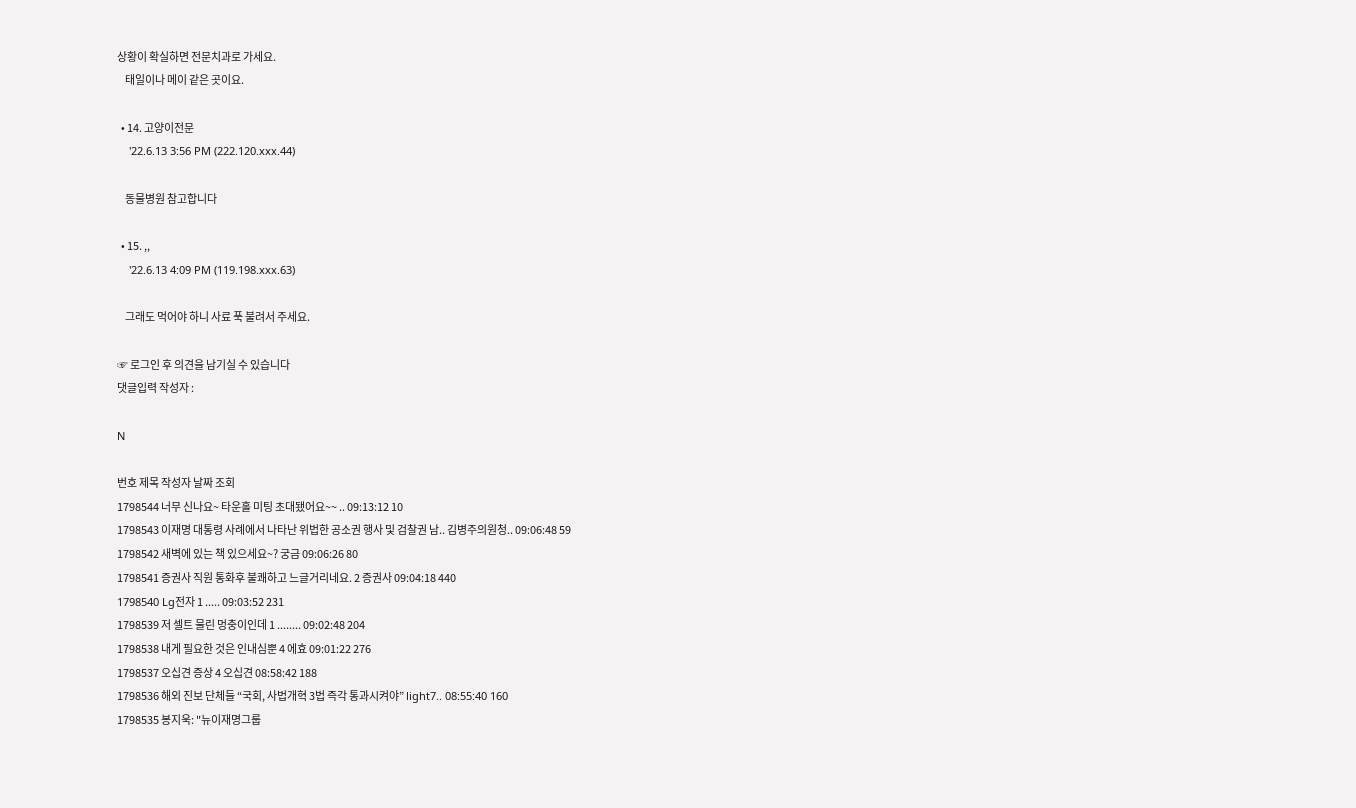상황이 확실하면 전문치과로 가세요.
    태일이나 메이 같은 곳이요.

  • 14. 고양이전문
    '22.6.13 3:56 PM (222.120.xxx.44)

    동물병원 참고합니다

  • 15. ,,
    '22.6.13 4:09 PM (119.198.xxx.63)

    그래도 먹어야 하니 사료 푹 불려서 주세요.

☞ 로그인 후 의견을 남기실 수 있습니다
댓글입력 작성자 :

N

번호 제목 작성자 날짜 조회
1798544 너무 신나요~ 타운홀 미팅 초대됐어요~~ .. 09:13:12 10
1798543 이재명 대통령 사례에서 나타난 위법한 공소권 행사 및 검찰권 남.. 김병주의원청.. 09:06:48 59
1798542 새벽에 있는 책 있으세요~? 궁금 09:06:26 80
1798541 증권사 직원 통화후 불쾌하고 느글거리네요. 2 증권사 09:04:18 440
1798540 Lg전자 1 ..... 09:03:52 231
1798539 저 셀트 물린 멍충이인데 1 ........ 09:02:48 204
1798538 내게 필요한 것은 인내심뿐 4 에효 09:01:22 276
1798537 오십견 증상 4 오십견 08:58:42 188
1798536 해외 진보 단체들 “국회, 사법개혁 3법 즉각 통과시켜야” light7.. 08:55:40 160
1798535 봉지욱: "뉴이재명그룹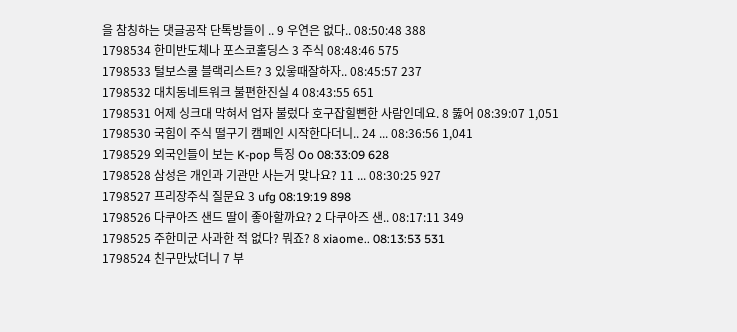을 참칭하는 댓글공작 단톡방들이 .. 9 우연은 없다.. 08:50:48 388
1798534 한미반도체나 포스코홀딩스 3 주식 08:48:46 575
1798533 털보스쿨 블랙리스트? 3 있읗때잘하자.. 08:45:57 237
1798532 대치동네트워크 불편한진실 4 08:43:55 651
1798531 어제 싱크대 막혀서 업자 불렀다 호구잡힐뻔한 사람인데요. 8 뚫어 08:39:07 1,051
1798530 국힘이 주식 떨구기 캠페인 시작한다더니.. 24 ... 08:36:56 1,041
1798529 외국인들이 보는 K-pop 특징 Oo 08:33:09 628
1798528 삼성은 개인과 기관만 사는거 맞나요? 11 ... 08:30:25 927
1798527 프리장주식 질문요 3 ufg 08:19:19 898
1798526 다쿠아즈 샌드 딸이 좋아할까요? 2 다쿠아즈 샌.. 08:17:11 349
1798525 주한미군 사과한 적 없다? 뭐죠? 8 xiaome.. 08:13:53 531
1798524 친구만났더니 7 부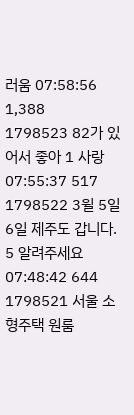러움 07:58:56 1,388
1798523 82가 있어서 좋아 1 사랑 07:55:37 517
1798522 3윌 5일6일 제주도 갑니다. 5 알려주세요 07:48:42 644
1798521 서울 소형주택 원룸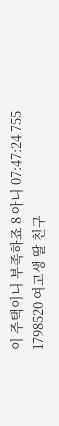이 주택이니 부족하죠 8 아니 07:47:24 755
1798520 여고생 딸 친구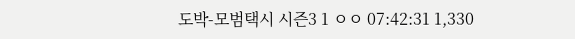도박-모범택시 시즌3 1 ㅇㅇ 07:42:31 1,330